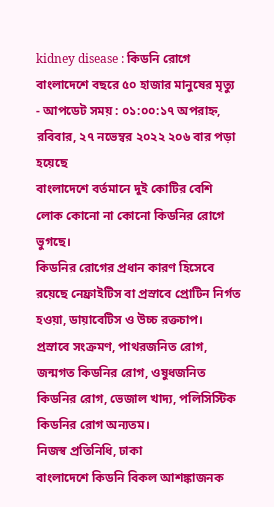kidney disease : কিডনি রোগে বাংলাদেশে বছরে ৫০ হাজার মানুষের মৃত্যু
- আপডেট সময় : ০১:০০:১৭ অপরাহ্ন, রবিবার, ২৭ নভেম্বর ২০২২ ২০৬ বার পড়া হয়েছে
বাংলাদেশে বর্তমানে দুই কোটির বেশি লোক কোনো না কোনো কিডনির রোগে ভুগছে।
কিডনির রোগের প্রধান কারণ হিসেবে রয়েছে নেফ্রাইটিস বা প্রস্রাবে প্রোটিন নির্গত হওয়া, ডায়াবেটিস ও উচ্চ রক্তচাপ।
প্রস্রাবে সংক্রমণ, পাথরজনিত রোগ, জন্মগত কিডনির রোগ, ওষুধজনিত কিডনির রোগ, ভেজাল খাদ্য, পলিসিস্টিক কিডনির রোগ অন্যতম।
নিজস্ব প্রতিনিধি, ঢাকা
বাংলাদেশে কিডনি বিকল আশঙ্কাজনক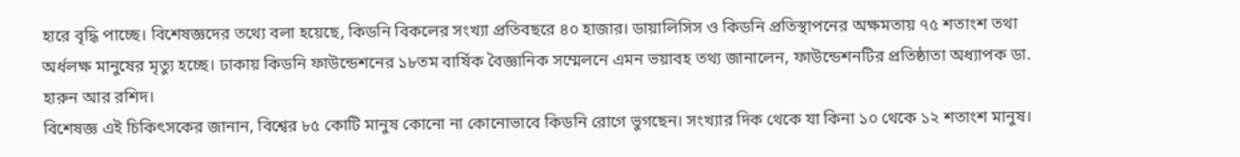হারে বৃদ্ধি পাচ্ছে। বিশেষজ্ঞদের তথ্যে বলা হয়েছে, কিডনি বিকলের সংখ্যা প্রতিবছরে ৪০ হাজার। ডায়ালিসিস ও কিডনি প্রতিস্থাপনের অক্ষমতায় ৭৫ শতাংশ তথা অর্ধলক্ষ মানুষের মৃত্যু হচ্ছে। ঢাকায় কিডনি ফাউন্ডেশনের ১৮তম বার্ষিক বৈজ্ঞানিক সম্মেলনে এমন ভয়াবহ তথ্য জানালেন, ফাউন্ডেশনটির প্রতিষ্ঠাতা অধ্যাপক ডা. হারুন আর রশিদ।
বিশেষজ্ঞ এই চিকিৎসকের জানান, বিশ্বের ৮৫ কোটি মানুষ কোনো না কোনোভাবে কিডনি রোগে ভুগছেন। সংখ্যার দিক থেকে যা কিনা ১০ থেকে ১২ শতাংশ মানুষ।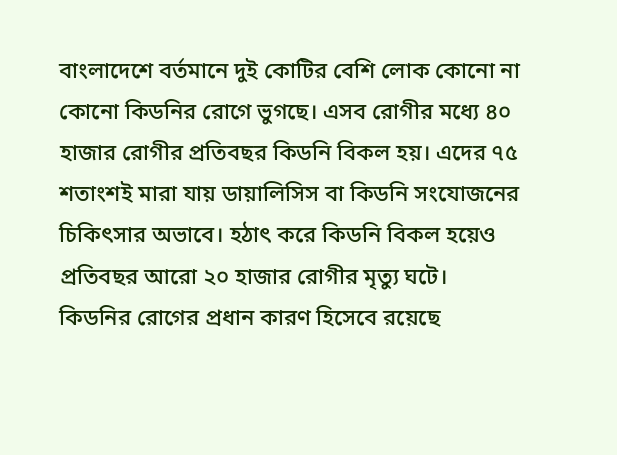বাংলাদেশে বর্তমানে দুই কোটির বেশি লোক কোনো না কোনো কিডনির রোগে ভুগছে। এসব রোগীর মধ্যে ৪০ হাজার রোগীর প্রতিবছর কিডনি বিকল হয়। এদের ৭৫ শতাংশই মারা যায় ডায়ালিসিস বা কিডনি সংযোজনের চিকিৎসার অভাবে। হঠাৎ করে কিডনি বিকল হয়েও প্রতিবছর আরো ২০ হাজার রোগীর মৃত্যু ঘটে।
কিডনির রোগের প্রধান কারণ হিসেবে রয়েছে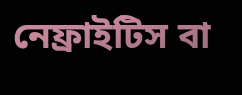নেফ্রাইটিস বা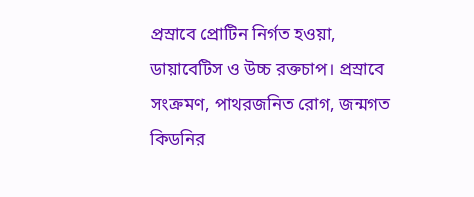প্রস্রাবে প্রোটিন নির্গত হওয়া, ডায়াবেটিস ও উচ্চ রক্তচাপ। প্রস্রাবে সংক্রমণ, পাথরজনিত রোগ, জন্মগত কিডনির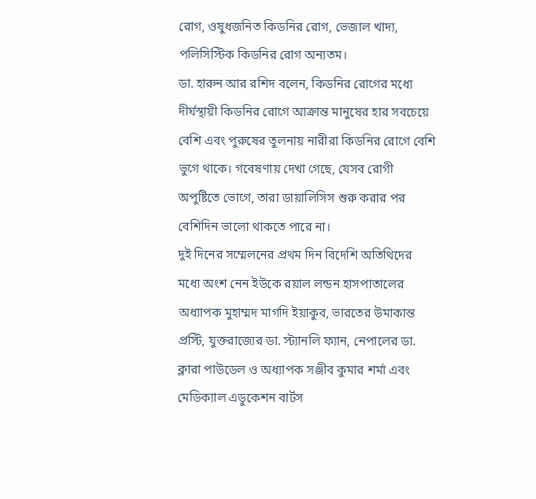রোগ, ওষুধজনিত কিডনির রোগ, ভেজাল খাদ্য, পলিসিস্টিক কিডনির রোগ অন্যতম।
ডা. হারুন আর রশিদ বলেন, কিডনির রোগের মধ্যে দীর্ঘস্থায়ী কিডনির রোগে আক্রান্ত মানুষের হার সবচেয়ে বেশি এবং পুরুষের তুলনায় নারীরা কিডনির রোগে বেশি ভুগে থাকে। গবেষণায় দেখা গেছে, যেসব রোগী অপুষ্টিতে ভোগে, তারা ডায়ালিসিস শুরু করার পর বেশিদিন ভালো থাকতে পারে না।
দুই দিনের সম্মেলনের প্রথম দিন বিদেশি অতিথিদের মধ্যে অংশ নেন ইউকে রয়াল লন্ডন হাসপাতালের অধ্যাপক মুহাম্মদ মাগদি ইয়াকুব, ভারতের উমাকান্ত প্রস্টি, যুক্তরাজ্যের ডা. স্ট্যানলি ফ্যান, নেপালের ডা. ক্লারা পাউডেল ও অধ্যাপক সঞ্জীব কুমার শর্মা এবং মেডিক্যাল এডুকেশন বার্টস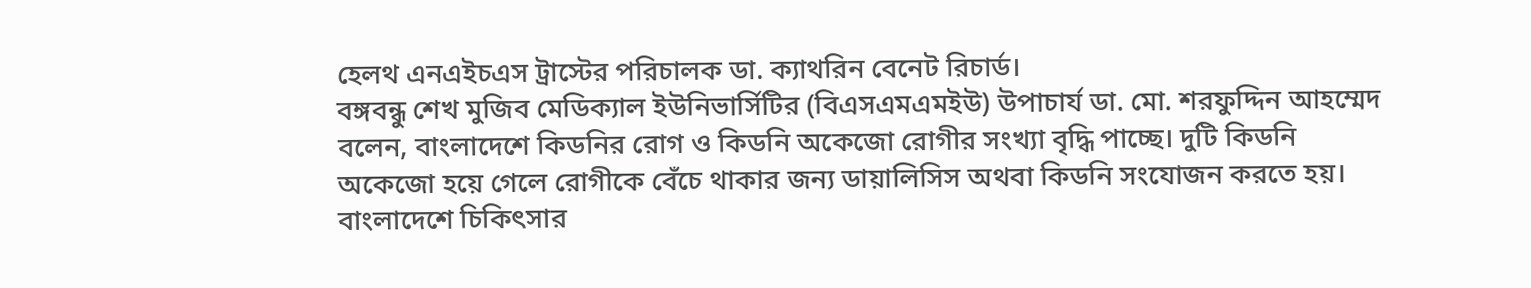হেলথ এনএইচএস ট্রাস্টের পরিচালক ডা. ক্যাথরিন বেনেট রিচার্ড।
বঙ্গবন্ধু শেখ মুজিব মেডিক্যাল ইউনিভার্সিটির (বিএসএমএমইউ) উপাচার্য ডা. মো. শরফুদ্দিন আহম্মেদ বলেন, বাংলাদেশে কিডনির রোগ ও কিডনি অকেজো রোগীর সংখ্যা বৃদ্ধি পাচ্ছে। দুটি কিডনি অকেজো হয়ে গেলে রোগীকে বেঁচে থাকার জন্য ডায়ালিসিস অথবা কিডনি সংযোজন করতে হয়। বাংলাদেশে চিকিৎসার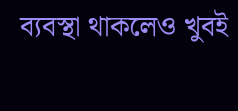ব্যবস্থা থাকলেও খুবই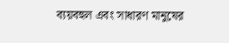ব্যয়বহুল এবং সাধারণ মানুষের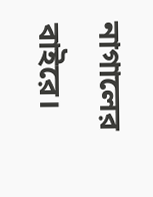নাগালের বাইরে।